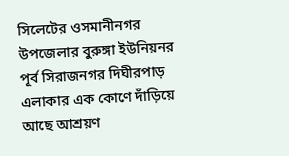সিলেটের ওসমানীনগর উপজেলার বুরুঙ্গা ইউনিয়নর পূর্ব সিরাজনগর দিঘীরপাড় এলাকার এক কোণে দাঁড়িয়ে আছে আশ্রয়ণ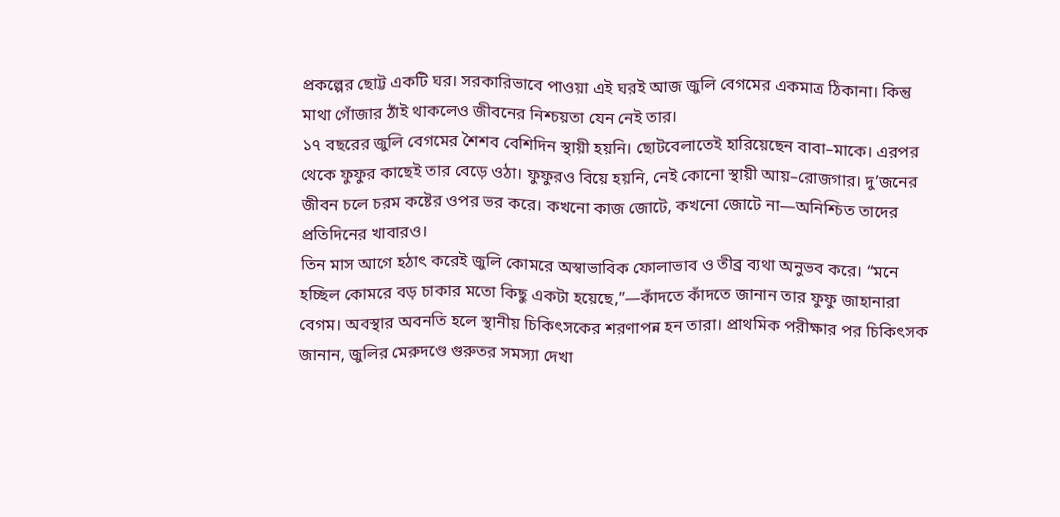প্রকল্পের ছোট্ট একটি ঘর। সরকারিভাবে পাওয়া এই ঘরই আজ জুলি বেগমের একমাত্র ঠিকানা। কিন্তু মাথা গোঁজার ঠাঁই থাকলেও জীবনের নিশ্চয়তা যেন নেই তার।
১৭ বছরের জুলি বেগমের শৈশব বেশিদিন স্থায়ী হয়নি। ছোটবেলাতেই হারিয়েছেন বাবা–মাকে। এরপর থেকে ফুফুর কাছেই তার বেড়ে ওঠা। ফুফুরও বিয়ে হয়নি, নেই কোনো স্থায়ী আয়–রোজগার। দু’জনের জীবন চলে চরম কষ্টের ওপর ভর করে। কখনো কাজ জোটে, কখনো জোটে না—অনিশ্চিত তাদের প্রতিদিনের খাবারও।
তিন মাস আগে হঠাৎ করেই জুলি কোমরে অস্বাভাবিক ফোলাভাব ও তীব্র ব্যথা অনুভব করে। “মনে হচ্ছিল কোমরে বড় চাকার মতো কিছু একটা হয়েছে,”—কাঁদতে কাঁদতে জানান তার ফুফু জাহানারা বেগম। অবস্থার অবনতি হলে স্থানীয় চিকিৎসকের শরণাপন্ন হন তারা। প্রাথমিক পরীক্ষার পর চিকিৎসক জানান, জুলির মেরুদণ্ডে গুরুতর সমস্যা দেখা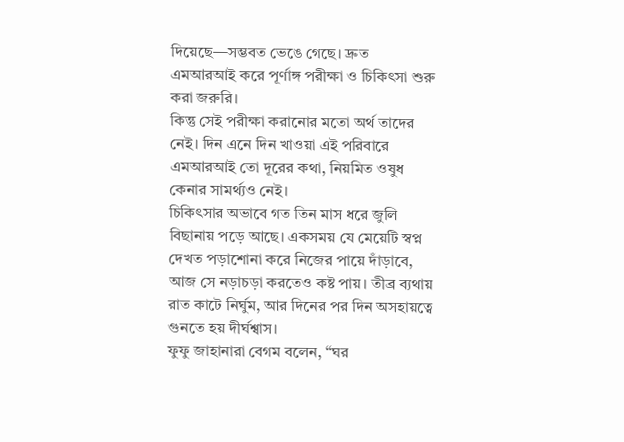দিয়েছে—সম্ভবত ভেঙে গেছে। দ্রুত এমআরআই করে পূর্ণাঙ্গ পরীক্ষা ও চিকিৎসা শুরু করা জরুরি।
কিন্তু সেই পরীক্ষা করানোর মতো অর্থ তাদের নেই। দিন এনে দিন খাওয়া এই পরিবারে এমআরআই তো দূরের কথা, নিয়মিত ওষুধ কেনার সামর্থ্যও নেই।
চিকিৎসার অভাবে গত তিন মাস ধরে জুলি বিছানায় পড়ে আছে। একসময় যে মেয়েটি স্বপ্ন দেখত পড়াশোনা করে নিজের পায়ে দাঁড়াবে, আজ সে নড়াচড়া করতেও কষ্ট পায়। তীব্র ব্যথায় রাত কাটে নির্ঘুম, আর দিনের পর দিন অসহায়ত্বে গুনতে হয় দীর্ঘশ্বাস।
ফুফু জাহানারা বেগম বলেন, “ঘর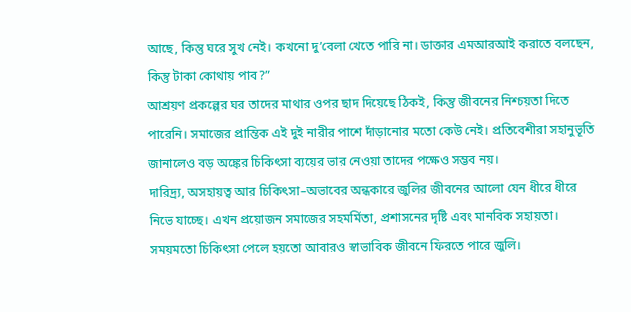আছে, কিন্তু ঘরে সুখ নেই। কখনো দু’বেলা খেতে পারি না। ডাক্তার এমআরআই করাতে বলছেন, কিন্তু টাকা কোথায় পাব?”
আশ্রয়ণ প্রকল্পের ঘর তাদের মাথার ওপর ছাদ দিয়েছে ঠিকই, কিন্তু জীবনের নিশ্চয়তা দিতে পারেনি। সমাজের প্রান্তিক এই দুই নারীর পাশে দাঁড়ানোর মতো কেউ নেই। প্রতিবেশীরা সহানুভূতি জানালেও বড় অঙ্কের চিকিৎসা ব্যয়ের ভার নেওয়া তাদের পক্ষেও সম্ভব নয়।
দারিদ্র্য, অসহায়ত্ব আর চিকিৎসা–অভাবের অন্ধকারে জুলির জীবনের আলো যেন ধীরে ধীরে নিভে যাচ্ছে। এখন প্রয়োজন সমাজের সহমর্মিতা, প্রশাসনের দৃষ্টি এবং মানবিক সহায়তা। সময়মতো চিকিৎসা পেলে হয়তো আবারও স্বাভাবিক জীবনে ফিরতে পারে জুলি।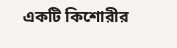একটি কিশোরীর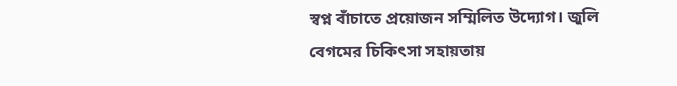স্বপ্ন বাঁচাতে প্রয়োজন সম্মিলিত উদ্যোগ। জুলি বেগমের চিকিৎসা সহায়তায়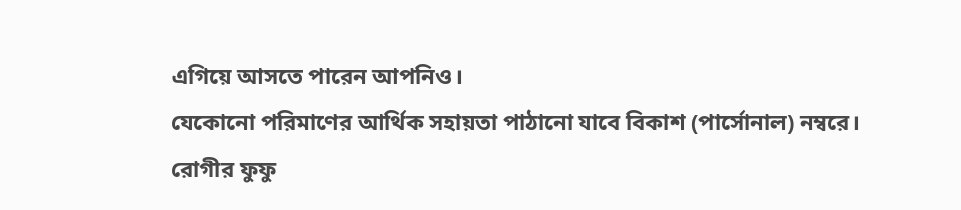এগিয়ে আসতে পারেন আপনিও।
যেকোনো পরিমাণের আর্থিক সহায়তা পাঠানো যাবে বিকাশ (পার্সোনাল) নম্বরে।
রোগীর ফুফু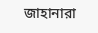জাহানারা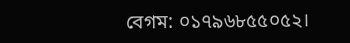বেগম: ০১৭৯৬৮৫৫০৫২।